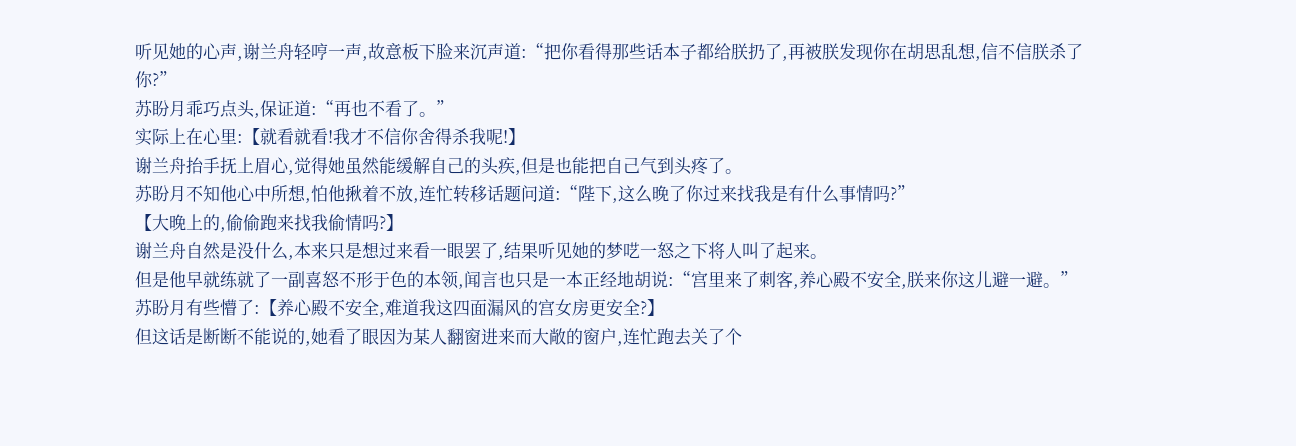听见她的心声,谢兰舟轻哼一声,故意板下脸来沉声道:“把你看得那些话本子都给朕扔了,再被朕发现你在胡思乱想,信不信朕杀了你?”
苏盼月乖巧点头,保证道:“再也不看了。”
实际上在心里:【就看就看!我才不信你舍得杀我呢!】
谢兰舟抬手抚上眉心,觉得她虽然能缓解自己的头疾,但是也能把自己气到头疼了。
苏盼月不知他心中所想,怕他揪着不放,连忙转移话题问道:“陛下,这么晚了你过来找我是有什么事情吗?”
【大晚上的,偷偷跑来找我偷情吗?】
谢兰舟自然是没什么,本来只是想过来看一眼罢了,结果听见她的梦呓一怒之下将人叫了起来。
但是他早就练就了一副喜怒不形于色的本领,闻言也只是一本正经地胡说:“宫里来了刺客,养心殿不安全,朕来你这儿避一避。”
苏盼月有些懵了:【养心殿不安全,难道我这四面漏风的宫女房更安全?】
但这话是断断不能说的,她看了眼因为某人翻窗进来而大敞的窗户,连忙跑去关了个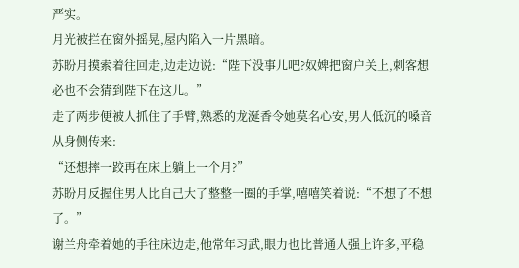严实。
月光被拦在窗外摇晃,屋内陷入一片黑暗。
苏盼月摸索着往回走,边走边说:“陛下没事儿吧?奴婢把窗户关上,刺客想必也不会猜到陛下在这儿。”
走了两步便被人抓住了手臂,熟悉的龙涎香令她莫名心安,男人低沉的嗓音从身侧传来:
“还想摔一跤再在床上躺上一个月?”
苏盼月反握住男人比自己大了整整一圈的手掌,嘻嘻笑着说:“不想了不想了。”
谢兰舟牵着她的手往床边走,他常年习武,眼力也比普通人强上许多,平稳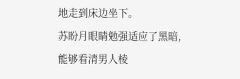地走到床边坐下。
苏盼月眼睛勉强适应了黑暗,能够看清男人棱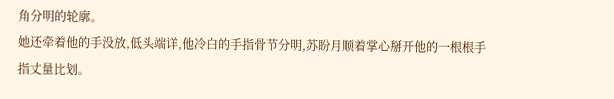角分明的轮廓。
她还牵着他的手没放,低头端详,他冷白的手指骨节分明,苏盼月顺着掌心掰开他的一根根手指丈量比划。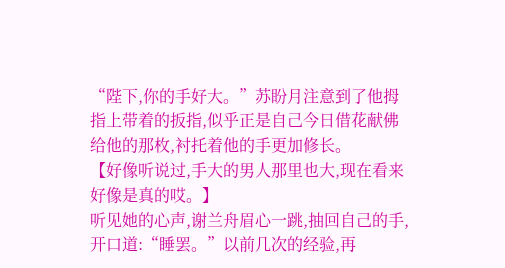“陛下,你的手好大。”苏盼月注意到了他拇指上带着的扳指,似乎正是自己今日借花献佛给他的那枚,衬托着他的手更加修长。
【好像听说过,手大的男人那里也大,现在看来好像是真的哎。】
听见她的心声,谢兰舟眉心一跳,抽回自己的手,开口道:“睡罢。”以前几次的经验,再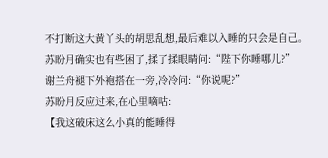不打断这大黄丫头的胡思乱想,最后难以入睡的只会是自己。
苏盼月确实也有些困了,揉了揉眼睛问:“陛下你睡哪儿?”
谢兰舟褪下外袍搭在一旁,冷冷问:“你说呢?”
苏盼月反应过来,在心里嘀咕:
【我这破床这么小真的能睡得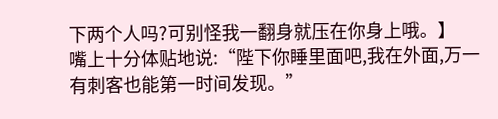下两个人吗?可别怪我一翻身就压在你身上哦。】
嘴上十分体贴地说:“陛下你睡里面吧,我在外面,万一有刺客也能第一时间发现。”